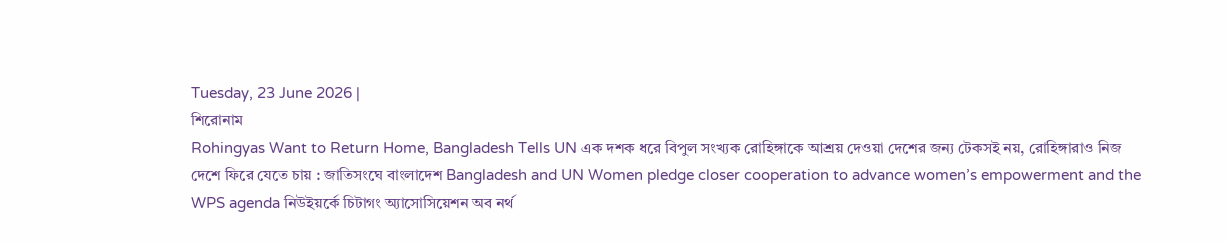Tuesday, 23 June 2026 |
শিরোনাম
Rohingyas Want to Return Home, Bangladesh Tells UN এক দশক ধরে বিপুল সংখ্যক রোহিঙ্গাকে আশ্রয় দেওয়া দেশের জন্য টেকসই নয়, রোহিঙ্গারাও নিজ দেশে ফিরে যেতে চায় : জাতিসংঘে বাংলাদেশ Bangladesh and UN Women pledge closer cooperation to advance women’s empowerment and the WPS agenda নিউইয়র্কে চিটাগং অ্যাসোসিয়েশন অব নর্থ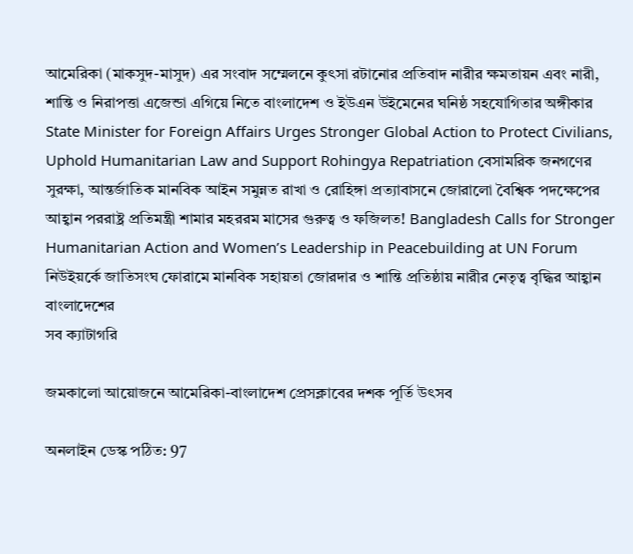আমেরিকা (মাকসুদ-মাসুদ) এর সংবাদ সম্মেলনে কুৎসা রটানোর প্রতিবাদ নারীর ক্ষমতায়ন এবং নারী, শান্তি ও নিরাপত্তা এজেন্ডা এগিয়ে নিতে বাংলাদেশ ও ইউএন উইমেনের ঘনিষ্ঠ সহযোগিতার অঙ্গীকার State Minister for Foreign Affairs Urges Stronger Global Action to Protect Civilians, Uphold Humanitarian Law and Support Rohingya Repatriation বেসামরিক জনগণের সুরক্ষা, আন্তর্জাতিক মানবিক আইন সমুন্নত রাখা ও রোহিঙ্গা প্রত্যাবাসনে জোরালো বৈশ্বিক পদক্ষেপের আহ্বান পররাষ্ট্র প্রতিমন্ত্রী শামার মহররম মাসের গুরুত্ব ও ফজিলত! Bangladesh Calls for Stronger Humanitarian Action and Women’s Leadership in Peacebuilding at UN Forum নিউইয়র্কে জাতিসংঘ ফোরামে মানবিক সহায়তা জোরদার ও শান্তি প্রতিষ্ঠায় নারীর নেতৃত্ব বৃদ্ধির আহ্বান বাংলাদেশের
সব ক্যাটাগরি

জমকালো আয়োজনে আমেরিকা-বাংলাদেশ প্রেসক্লাবের দশক পূর্তি উৎসব

অনলাইন ডেস্ক পঠিত: 97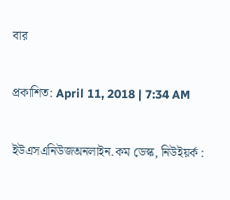বার

প্রকাশিত: April 11, 2018 | 7:34 AM

ইউএসএনিউজঅনলাইন.কম ডেস্ক, নিউইয়র্ক :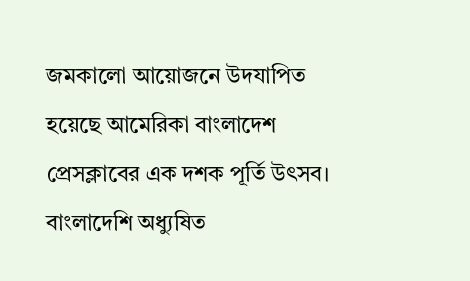জমকালো আয়োজনে উদযাপিত হয়েছে আমেরিকা বাংলাদেশ প্রেসক্লাবের এক দশক পূর্তি উৎসব। বাংলাদেশি অধ্যুষিত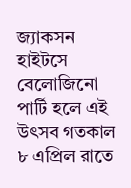জ্যাকসন হাইটসে বেলোজিনো পার্টি হলে এই উৎসব গতকাল ৮ এপ্রিল রাতে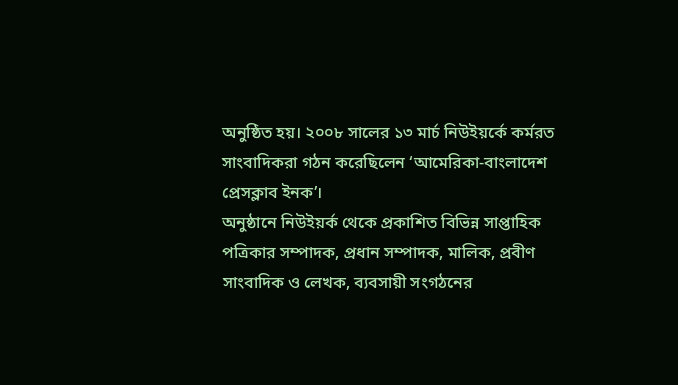অনুষ্ঠিত হয়। ২০০৮ সালের ১৩ মার্চ নিউইয়র্কে কর্মরত সাংবাদিকরা গঠন করেছিলেন ‘আমেরিকা-বাংলাদেশ প্রেসক্লাব ইনক’।
অনুষ্ঠানে নিউইয়র্ক থেকে প্রকাশিত বিভিন্ন সাপ্তাহিক পত্রিকার সম্পাদক, প্রধান সম্পাদক, মালিক, প্রবীণ সাংবাদিক ও লেখক, ব্যবসায়ী সংগঠনের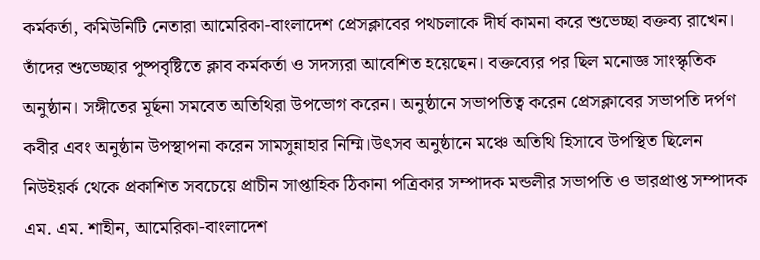কর্মকর্তা, কমিউনিটি নেতারা আমেরিকা-বাংলাদেশ প্রেসক্লাবের পথচলাকে দীর্ঘ কামনা করে শুভেচ্ছা বক্তব্য রাখেন। তাঁদের শুভেচ্ছার পুষ্পবৃষ্টিতে ক্লাব কর্মকর্তা ও সদস্যরা আবেশিত হয়েছেন। বক্তব্যের পর ছিল মনোজ্ঞ সাংস্কৃতিক অনুষ্ঠান। সঙ্গীতের মূর্ছনা সমবেত অতিথিরা উপভোগ করেন। অনুষ্ঠানে সভাপতিত্ব করেন প্রেসক্লাবের সভাপতি দর্পণ কবীর এবং অনুষ্ঠান উপস্থাপনা করেন সামসুন্নাহার নিম্মি।উৎসব অনুষ্ঠানে মঞ্চে অতিথি হিসাবে উপস্থিত ছিলেন নিউইয়র্ক থেকে প্রকাশিত সবচেয়ে প্রাচীন সাপ্তাহিক ঠিকানা পত্রিকার সম্পাদক মন্ডলীর সভাপতি ও ভারপ্রাপ্ত সম্পাদক এম. এম. শাহীন, আমেরিকা-বাংলাদেশ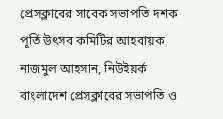প্রেসক্লাবের সাবেক সভাপতি দশক পূর্তি উৎসব কমিটির আহবায়ক নাজমুল আহসান, নিউইয়র্ক বাংলাদেশ প্রেসক্লাবের সভাপতি ও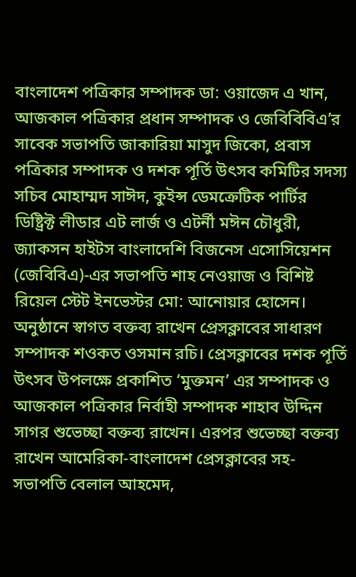বাংলাদেশ পত্রিকার সম্পাদক ডা: ওয়াজেদ এ খান, আজকাল পত্রিকার প্রধান সম্পাদক ও জেবিবিবিএ’র সাবেক সভাপতি জাকারিয়া মাসুদ জিকো, প্রবাস পত্রিকার সম্পাদক ও দশক পূর্তি উৎসব কমিটির সদস্য সচিব মোহাম্মদ সাঈদ, কুইন্স ডেমক্রেটিক পার্টির ডিষ্ট্রিক্ট লীডার এট লার্জ ও এটর্নী মঈন চৌধুরী, জ্যাকসন হাইটস বাংলাদেশি বিজনেস এসোসিয়েশন (জেবিবিএ)-এর সভাপতি শাহ নেওয়াজ ও বিশিষ্ট রিয়েল স্টেট ইনভেস্টর মো: আনোয়ার হোসেন। অনুষ্ঠানে স্বাগত বক্তব্য রাখেন প্রেসক্লাবের সাধারণ সম্পাদক শওকত ওসমান রচি। প্রেসক্লাবের দশক পূর্তি উৎসব উপলক্ষে প্রকাশিত ‘মুক্তমন’ এর সম্পাদক ও আজকাল পত্রিকার নির্বাহী সম্পাদক শাহাব উদ্দিন সাগর শুভেচ্ছা বক্তব্য রাখেন। এরপর শুভেচ্ছা বক্তব্য রাখেন আমেরিকা-বাংলাদেশ প্রেসক্লাবের সহ-সভাপতি বেলাল আহমেদ,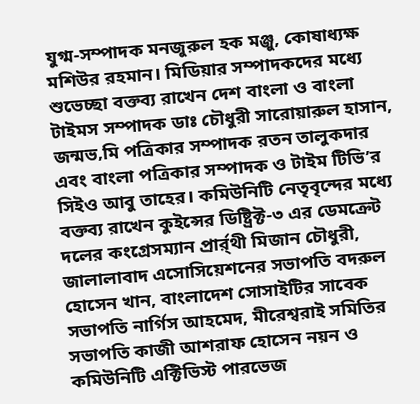যুগ্ম-সম্পাদক মনজুরুল হক মঞ্জু, কোষাধ্যক্ষ মশিউর রহমান। মিডিয়ার সম্পাদকদের মধ্যে শুভেচ্ছা বক্তব্য রাখেন দেশ বাংলা ও বাংলা টাইমস সম্পাদক ডাঃ চৌধুরী সারোয়ারুল হাসান, জন্মভ‚মি পত্রিকার সম্পাদক রতন তালুকদার এবং বাংলা পত্রিকার সম্পাদক ও টাইম টিভি’র সিইও আবু তাহের। কমিউনিটি নেতৃবৃন্দের মধ্যে বক্তব্য রাখেন কুইন্সের ডিষ্ট্রিক্ট-৩ এর ডেমক্রেট দলের কংগ্রেসম্যান প্রার্র্থী মিজান চৌধুরী, জালালাবাদ এসোসিয়েশনের সভাপতি বদরুল হোসেন খান, বাংলাদেশ সোসাইটির সাবেক সভাপতি নার্গিস আহমেদ, মীরেশ্বরাই সমিতির সভাপতি কাজী আশরাফ হোসেন নয়ন ও কমিউনিটি এক্টিভিস্ট পারভেজ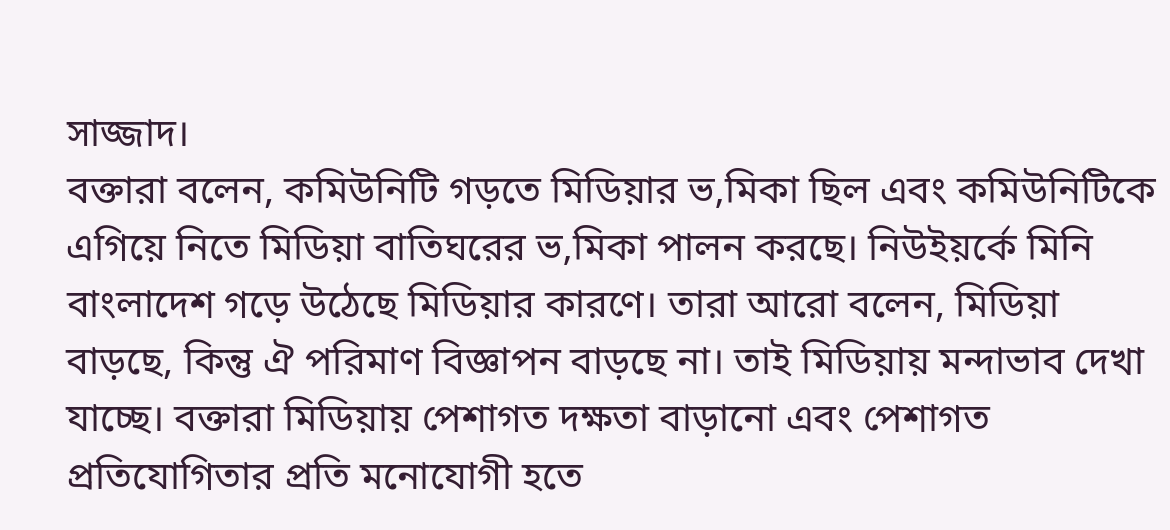সাজ্জাদ।
বক্তারা বলেন, কমিউনিটি গড়তে মিডিয়ার ভ‚মিকা ছিল এবং কমিউনিটিকে এগিয়ে নিতে মিডিয়া বাতিঘরের ভ‚মিকা পালন করছে। নিউইয়র্কে মিনি বাংলাদেশ গড়ে উঠেছে মিডিয়ার কারণে। তারা আরো বলেন, মিডিয়া বাড়ছে, কিন্তু ঐ পরিমাণ বিজ্ঞাপন বাড়ছে না। তাই মিডিয়ায় মন্দাভাব দেখা যাচ্ছে। বক্তারা মিডিয়ায় পেশাগত দক্ষতা বাড়ানো এবং পেশাগত প্রতিযোগিতার প্রতি মনোযোগী হতে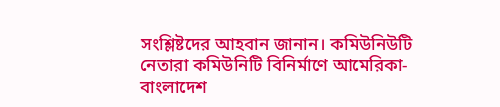সংশ্লিষ্টদের আহবান জানান। কমিউনিউটি নেতারা কমিউনিটি বিনির্মাণে আমেরিকা-বাংলাদেশ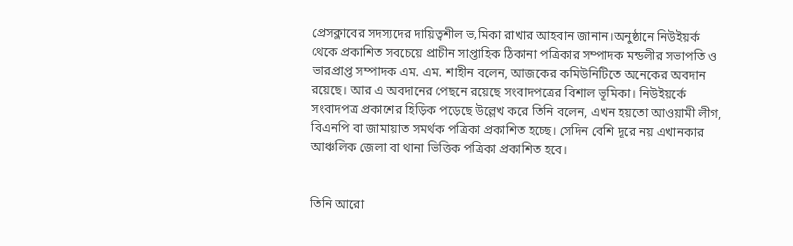প্রেসক্লাবের সদস্যদের দায়িত্বশীল ভ‚মিকা রাখার আহবান জানান।অনুষ্ঠানে নিউইয়র্ক থেকে প্রকাশিত সবচেয়ে প্রাচীন সাপ্তাহিক ঠিকানা পত্রিকার সম্পাদক মন্ডলীর সভাপতি ও ভারপ্রাপ্ত সম্পাদক এম. এম. শাহীন বলেন, আজকের কমিউনিটিতে অনেকের অবদান রয়েছে। আর এ অবদানের পেছনে রয়েছে সংবাদপত্রের বিশাল ভূমিকা। নিউইয়র্কে সংবাদপত্র প্রকাশের হিড়িক পড়েছে উল্লেখ করে তিনি বলেন, এখন হয়তো আওয়ামী লীগ, বিএনপি বা জামায়াত সমর্থক পত্রিকা প্রকাশিত হচ্ছে। সেদিন বেশি দূরে নয় এখানকার আঞ্চলিক জেলা বা থানা ভিত্তিক পত্রিকা প্রকাশিত হবে।


তিনি আরো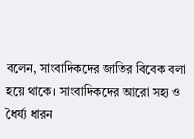বলেন, সাংবাদিকদের জাতির বিবেক বলা হয়ে থাকে। সাংবাদিকদের আরো সহ্য ও ধৈর্য্য ধারন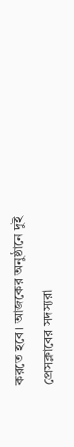করতে হবে। আজকের অনুষ্ঠানে দুই প্রেসক্লাবের সদস্যরা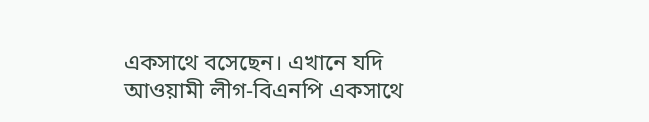একসাথে বসেছেন। এখানে যদি আওয়ামী লীগ-বিএনপি একসাথে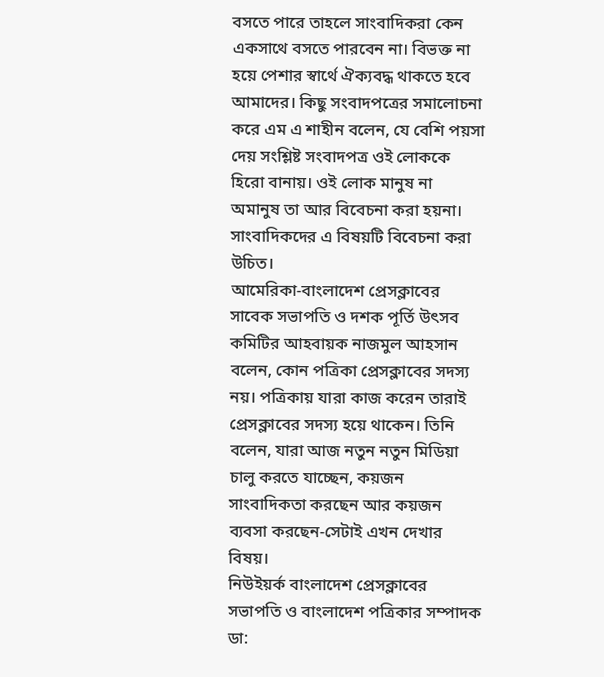বসতে পারে তাহলে সাংবাদিকরা কেন একসাথে বসতে পারবেন না। বিভক্ত না হয়ে পেশার স্বার্থে ঐক্যবদ্ধ থাকতে হবে আমাদের। কিছু সংবাদপত্রের সমালোচনা করে এম এ শাহীন বলেন, যে বেশি পয়সা দেয় সংশ্লিষ্ট সংবাদপত্র ওই লোককে হিরো বানায়। ওই লোক মানুষ না অমানুষ তা আর বিবেচনা করা হয়না। সাংবাদিকদের এ বিষয়টি বিবেচনা করা উচিত।
আমেরিকা-বাংলাদেশ প্রেসক্লাবের সাবেক সভাপতি ও দশক পূর্তি উৎসব কমিটির আহবায়ক নাজমুল আহসান বলেন, কোন পত্রিকা প্রেসক্লাবের সদস্য নয়। পত্রিকায় যারা কাজ করেন তারাই প্রেসক্লাবের সদস্য হয়ে থাকেন। তিনি বলেন, যারা আজ নতুন নতুন মিডিয়া চালু করতে যাচ্ছেন, কয়জন সাংবাদিকতা করছেন আর কয়জন ব্যবসা করছেন-সেটাই এখন দেখার বিষয়।
নিউইয়র্ক বাংলাদেশ প্রেসক্লাবের সভাপতি ও বাংলাদেশ পত্রিকার সম্পাদক ডা: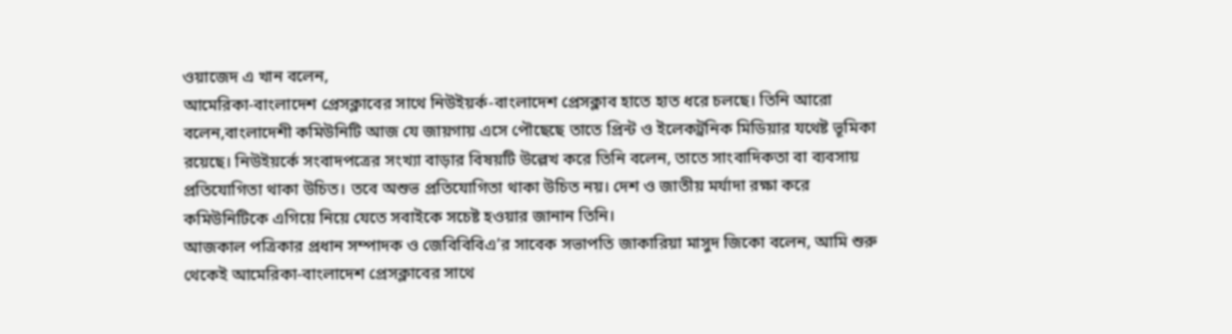ওয়াজেদ এ খান বলেন,
আমেরিকা-বাংলাদেশ প্রেসক্লাবের সাথে নিউইয়র্ক-বাংলাদেশ প্রেসক্লাব হাতে হাত ধরে চলছে। তিনি আরো বলেন,বাংলাদেশী কমিউনিটি আজ যে জায়গায় এসে পৌছেছে তাতে প্রিন্ট ও ইলেকট্রনিক মিডিয়ার যথেষ্ট ভূমিকা রয়েছে। নিউইয়র্কে সংবাদপত্রের সংখ্যা বাড়ার বিষয়টি উল্লেখ করে তিনি বলেন, তাতে সাংবাদিকতা বা ব্যবসায় প্রতিযোগিতা থাকা উচিত। তবে অশুভ প্রতিযোগিতা থাকা উচিত নয়। দেশ ও জাতীয় মর্যাদা রক্ষা করে কমিউনিটিকে এগিয়ে নিয়ে যেতে সবাইকে সচেষ্ট হওয়ার জানান তিনি।
আজকাল পত্রিকার প্রধান সম্পাদক ও জেবিবিবিএ’র সাবেক সভাপতি জাকারিয়া মাসুদ জিকো বলেন, আমি শুরু থেকেই আমেরিকা-বাংলাদেশ প্রেসক্লাবের সাথে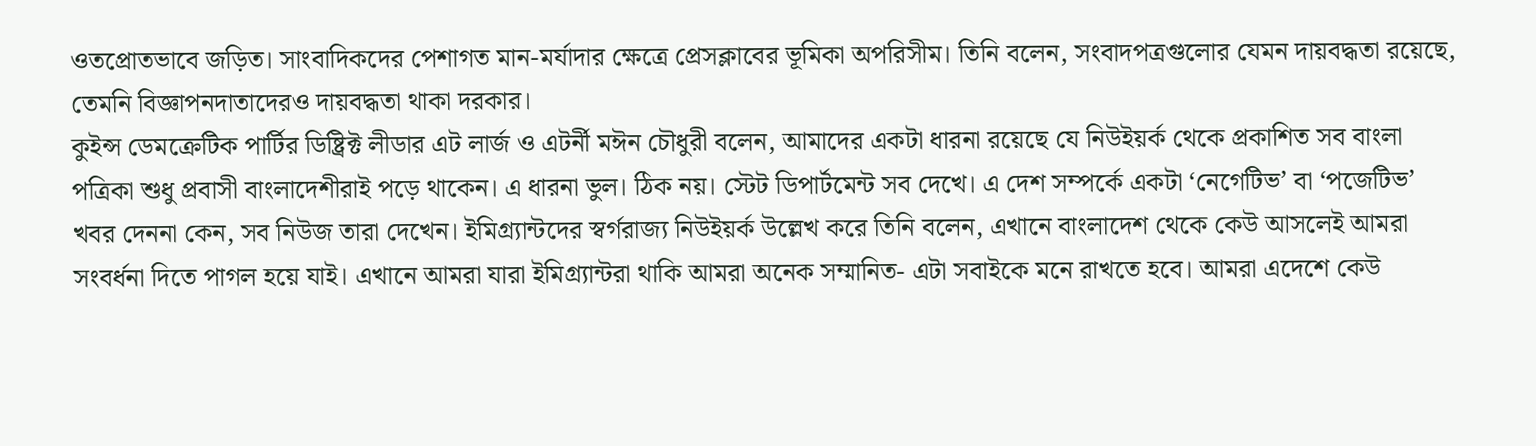ওতপ্রোতভাবে জড়িত। সাংবাদিকদের পেশাগত মান-মর্যাদার ক্ষেত্রে প্রেসক্লাবের ভূমিকা অপরিসীম। তিনি বলেন, সংবাদপত্রগুলোর যেমন দায়বদ্ধতা রয়েছে, তেমনি বিজ্ঞাপনদাতাদেরও দায়বদ্ধতা থাকা দরকার।
কুইন্স ডেমক্রেটিক পার্টির ডিষ্ট্রিক্ট লীডার এট লার্জ ও এটর্নী মঈন চৌধুরী বলেন, আমাদের একটা ধারনা রয়েছে যে নিউইয়র্ক থেকে প্রকাশিত সব বাংলা পত্রিকা শুধু প্রবাসী বাংলাদেশীরাই পড়ে থাকেন। এ ধারনা ভুল। ঠিক নয়। স্টেট ডিপার্টমেন্ট সব দেখে। এ দেশ সম্পর্কে একটা ‘নেগেটিভ’ বা ‘পজেটিভ’ খবর দেননা কেন, সব নিউজ তারা দেখেন। ইমিগ্র্যান্টদের স্বর্গরাজ্য নিউইয়র্ক উল্লেখ করে তিনি বলেন, এখানে বাংলাদেশ থেকে কেউ আসলেই আমরা সংবর্ধনা দিতে পাগল হয়ে যাই। এখানে আমরা যারা ইমিগ্র্যান্টরা থাকি আমরা অনেক সম্মানিত- এটা সবাইকে মনে রাখতে হবে। আমরা এদেশে কেউ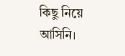কিছু নিয়ে আসিনি।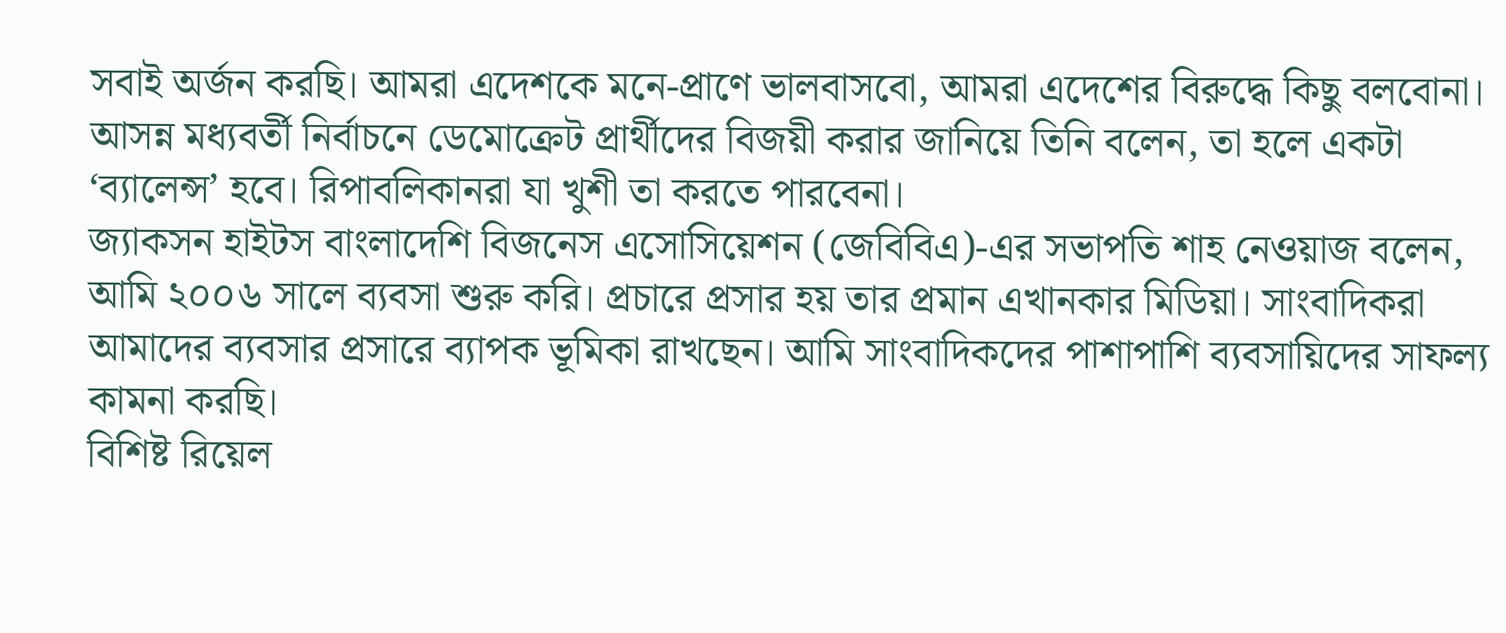সবাই অর্জন করছি। আমরা এদেশকে মনে-প্রাণে ভালবাসবো, আমরা এদেশের বিরুদ্ধে কিছু বলবোনা। আসন্ন মধ্যবর্তী নির্বাচনে ডেমোক্রেট প্রার্থীদের বিজয়ী করার জানিয়ে তিনি বলেন, তা হলে একটা ‘ব্যালেন্স’ হবে। রিপাবলিকানরা যা খুশী তা করতে পারবেনা।
জ্যাকসন হাইটস বাংলাদেশি বিজনেস এসোসিয়েশন (জেবিবিএ)-এর সভাপতি শাহ নেওয়াজ বলেন, আমি ২০০৬ সালে ব্যবসা শুরু করি। প্রচারে প্রসার হয় তার প্রমান এখানকার মিডিয়া। সাংবাদিকরা আমাদের ব্যবসার প্রসারে ব্যাপক ভূমিকা রাখছেন। আমি সাংবাদিকদের পাশাপাশি ব্যবসায়িদের সাফল্য কামনা করছি।
বিশিষ্ট রিয়েল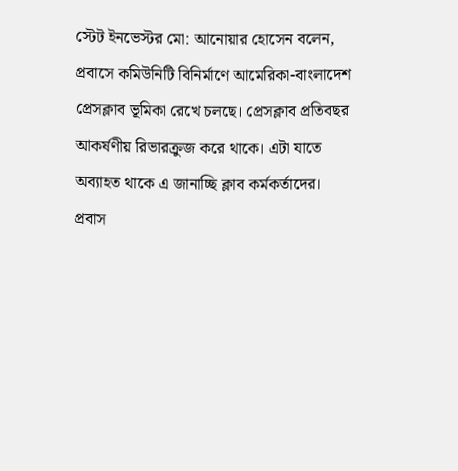স্টেট ইনভেস্টর মো: আনোয়ার হোসেন বলেন, প্রবাসে কমিউনিটি বিনির্মাণে আমেরিকা-বাংলাদেশ প্রেসক্লাব ভূমিকা রেখে চলছে। প্রেসক্লাব প্রতিবছর আকর্ষণীয় রিভারক্রুজ করে থাকে। এটা যাতে অব্যাহত থাকে এ জানাচ্ছি ক্লাব কর্মকর্তাদের।
প্রবাস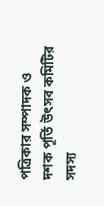পত্রিকার সম্পাদক ও দশক পূর্তি উৎসব কমিটির সদস্য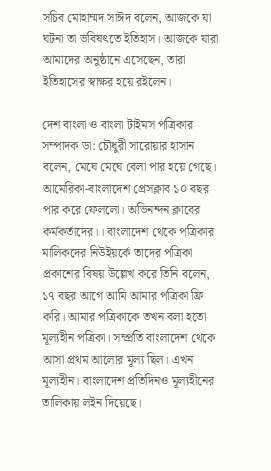সচিব মোহাম্মদ সাঈদ বলেন, আজকে যা ঘটনা তা ভবিষৎতে ইতিহাস। আজকে যারা আমাদের অনুষ্ঠানে এসেছেন, তারা ইতিহাসের স্বাক্ষর হয়ে রইলেন।

দেশ বাংলা ও বাংলা টাইমস পত্রিকার সম্পাদক ডা: চৌধুরী সারোয়ার হাসান বলেন, মেঘে মেঘে বেলা পার হয়ে গেছে। আমেরিকা-বাংলাদেশ প্রেসক্লাব ১০ বছর পার করে ফেললো। অভিনন্দন ক্লাবের কর্মকর্তাদের।। বাংলাদেশ থেকে পত্রিকার মালিকদের নিউইয়র্কে তাদের পত্রিকা প্রকাশের বিষয় উল্লেখ করে তিনি বলেন, ১৭ বছর আগে আমি আমার পত্রিকা ফ্রি করি। আমার পত্রিকাকে তখন বলা হতো মূল্যহীন পত্রিকা। সম্প্রতি বাংলাদেশ থেকে আসা প্রথম আলোর মূল্য ছিল। এখন মূল্যহীন। বাংলাদেশ প্রতিদিনও মূল্যহীনের তালিকায় লইন দিয়েছে।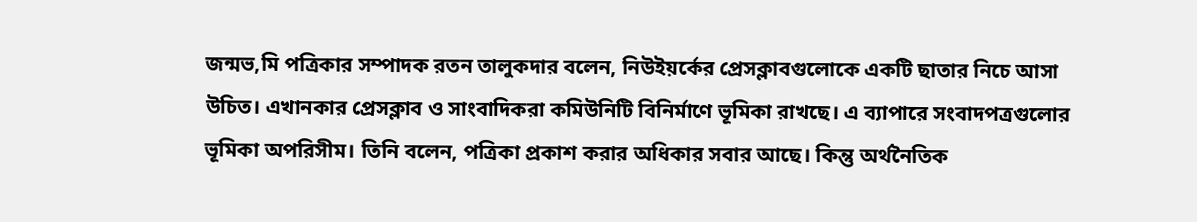জন্মভ‚মি পত্রিকার সম্পাদক রতন তালুকদার বলেন, নিউইয়র্কের প্রেসক্লাবগুলোকে একটি ছাতার নিচে আসা উচিত। এখানকার প্রেসক্লাব ও সাংবাদিকরা কমিউনিটি বিনির্মাণে ভূমিকা রাখছে। এ ব্যাপারে সংবাদপত্রগুলোর ভূমিকা অপরিসীম। তিনি বলেন, পত্রিকা প্রকাশ করার অধিকার সবার আছে। কিন্তু অর্থনৈতিক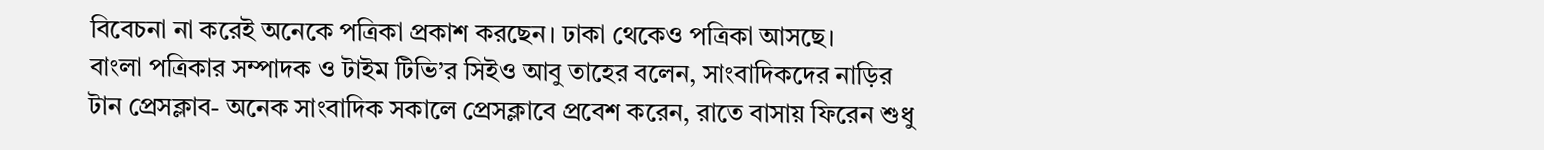বিবেচনা না করেই অনেকে পত্রিকা প্রকাশ করছেন। ঢাকা থেকেও পত্রিকা আসছে।
বাংলা পত্রিকার সম্পাদক ও টাইম টিভি’র সিইও আবু তাহের বলেন, সাংবাদিকদের নাড়ির টান প্রেসক্লাব- অনেক সাংবাদিক সকালে প্রেসক্লাবে প্রবেশ করেন, রাতে বাসায় ফিরেন শুধু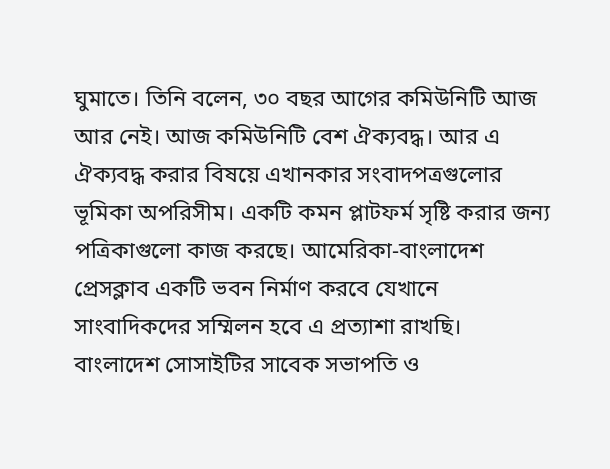ঘুমাতে। তিনি বলেন, ৩০ বছর আগের কমিউনিটি আজ আর নেই। আজ কমিউনিটি বেশ ঐক্যবদ্ধ। আর এ ঐক্যবদ্ধ করার বিষয়ে এখানকার সংবাদপত্রগুলোর ভূমিকা অপরিসীম। একটি কমন প্লাটফর্ম সৃষ্টি করার জন্য পত্রিকাগুলো কাজ করছে। আমেরিকা-বাংলাদেশ প্রেসক্লাব একটি ভবন নির্মাণ করবে যেখানে সাংবাদিকদের সম্মিলন হবে এ প্রত্যাশা রাখছি।
বাংলাদেশ সোসাইটির সাবেক সভাপতি ও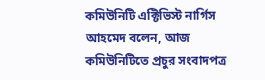কমিউনিটি এক্টিভিস্ট নার্গিস আহমেদ বলেন, আজ কমিউনিটিতে প্রচুর সংবাদপত্র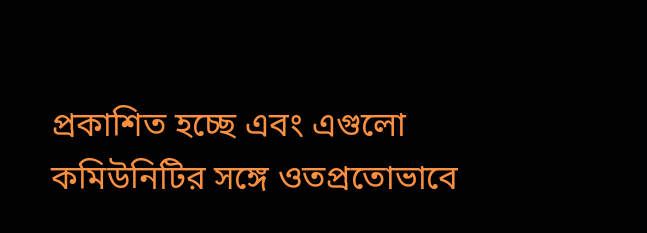প্রকাশিত হচ্ছে এবং এগুলো কমিউনিটির সঙ্গে ওতপ্রতোভাবে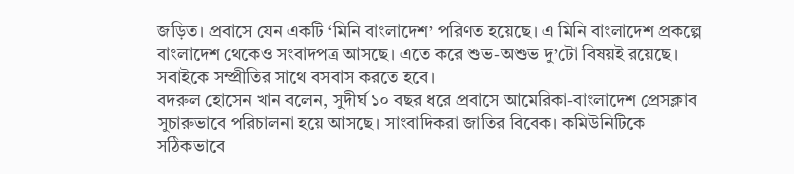জড়িত। প্রবাসে যেন একটি ‘মিনি বাংলাদেশ’ পরিণত হয়েছে। এ মিনি বাংলাদেশ প্রকল্পে বাংলাদেশ থেকেও সংবাদপত্র আসছে। এতে করে শুভ-অশুভ দু’টো বিষয়ই রয়েছে। সবাইকে সম্প্রীতির সাথে বসবাস করতে হবে।
বদরুল হোসেন খান বলেন, সুদীর্ঘ ১০ বছর ধরে প্রবাসে আমেরিকা-বাংলাদেশ প্রেসক্লাব সুচারুভাবে পরিচালনা হয়ে আসছে। সাংবাদিকরা জাতির বিবেক। কমিউনিটিকে সঠিকভাবে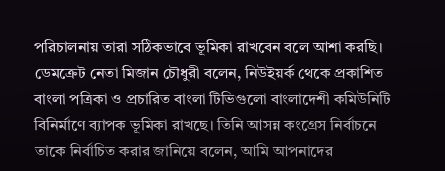পরিচালনায় তারা সঠিকভাবে ভূমিকা রাখবেন বলে আশা করছি।
ডেমক্রেট নেতা মিজান চৌধুরী বলেন, নিউইয়র্ক থেকে প্রকাশিত বাংলা পত্রিকা ও প্রচারিত বাংলা টিভিগুলো বাংলাদেশী কমিউনিটি বিনির্মাণে ব্যাপক ভূমিকা রাখছে। তিনি আসন্ন কংগ্রেস নির্বাচনে তাকে নির্বাচিত করার জানিয়ে বলেন, আমি আপনাদের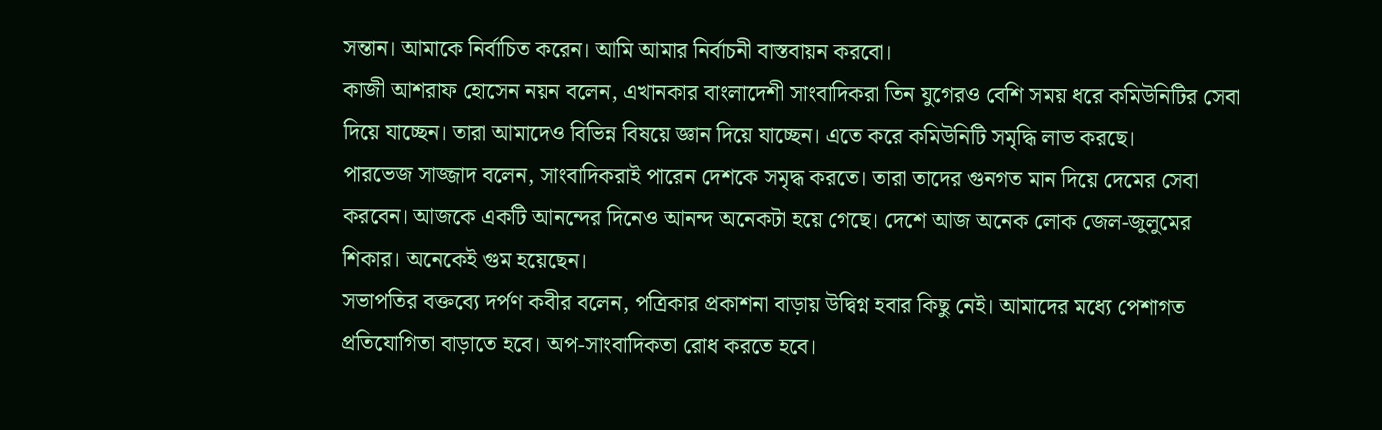সন্তান। আমাকে নির্বাচিত করেন। আমি আমার নির্বাচনী বাস্তবায়ন করবো।
কাজী আশরাফ হোসেন নয়ন বলেন, এখানকার বাংলাদেশী সাংবাদিকরা তিন যুগেরও বেশি সময় ধরে কমিউনিটির সেবা দিয়ে যাচ্ছেন। তারা আমাদেও বিভিন্ন বিষয়ে জ্ঞান দিয়ে যাচ্ছেন। এতে করে কমিউনিটি সমৃদ্ধি লাভ করছে।
পারভেজ সাজ্জাদ বলেন, সাংবাদিকরাই পারেন দেশকে সমৃদ্ধ করতে। তারা তাদের গুনগত মান দিয়ে দেমের সেবা করবেন। আজকে একটি আনন্দের দিনেও আনন্দ অনেকটা হয়ে গেছে। দেশে আজ অনেক লোক জেল-জুলুমের শিকার। অনেকেই গুম হয়েছেন।
সভাপতির বক্তব্যে দর্পণ কবীর বলেন, পত্রিকার প্রকাশনা বাড়ায় উদ্বিগ্ন হবার কিছু নেই। আমাদের মধ্যে পেশাগত প্রতিযোগিতা বাড়াতে হবে। অপ-সাংবাদিকতা রোধ করতে হবে।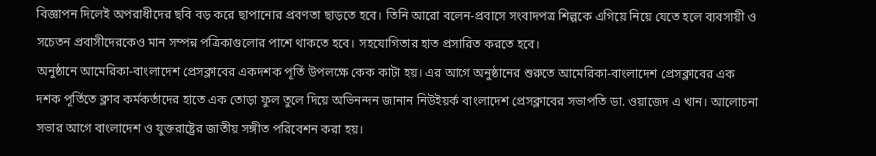বিজ্ঞাপন দিলেই অপরাধীদের ছবি বড় করে ছাপানোর প্রবণতা ছাড়তে হবে। তিনি আরো বলেন-প্রবাসে সংবাদপত্র শিল্পকে এগিয়ে নিয়ে যেতে হলে ব্যবসায়ী ও সচেতন প্রবাসীদেরকেও মান সম্পন্ন পত্রিকাগুলোর পাশে থাকতে হবে। সহযোগিতার হাত প্রসারিত করতে হবে।
অনুষ্ঠানে আমেরিকা-বাংলাদেশ প্রেসক্লাবের একদশক পূর্তি উপলক্ষে কেক কাটা হয়। এর আগে অনুষ্ঠানের শুরুতে আমেরিকা-বাংলাদেশ প্রেসক্লাবের এক দশক পূর্তিতে ক্লাব কর্মকর্তাদের হাতে এক তোড়া ফুল তুলে দিয়ে অভিনন্দন জানান নিউইয়র্ক বাংলাদেশ প্রেসক্লাবের সভাপতি ডা. ওয়াজেদ এ খান। আলোচনা সভার আগে বাংলাদেশ ও যুক্তরাষ্ট্রের জাতীয় সঙ্গীত পরিবেশন করা হয়।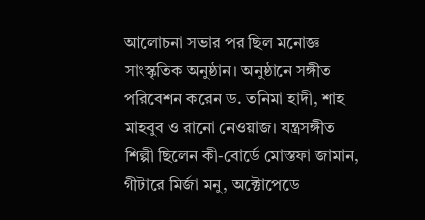আলোচনা সভার পর ছিল মনোজ্ঞ সাংস্কৃতিক অনুষ্ঠান। অনুষ্ঠানে সঙ্গীত পরিবেশন করেন ড. তনিমা হাদী, শাহ মাহবুব ও রানো নেওয়াজ। যন্ত্রসঙ্গীত শিল্পী ছিলেন কী-বোর্ডে মোস্তফা জামান, গীটারে মির্জা মনু, অক্টোপেডে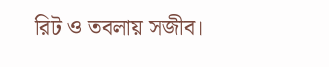রিট ও তবলায় সজীব।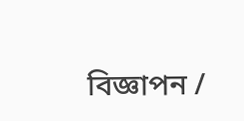বিজ্ঞাপন /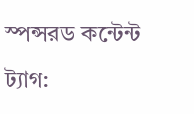স্পন্সরড কন্টেন্ট
ট্যাগ: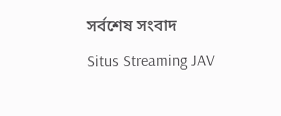সর্বশেষ সংবাদ
Situs Streaming JAV